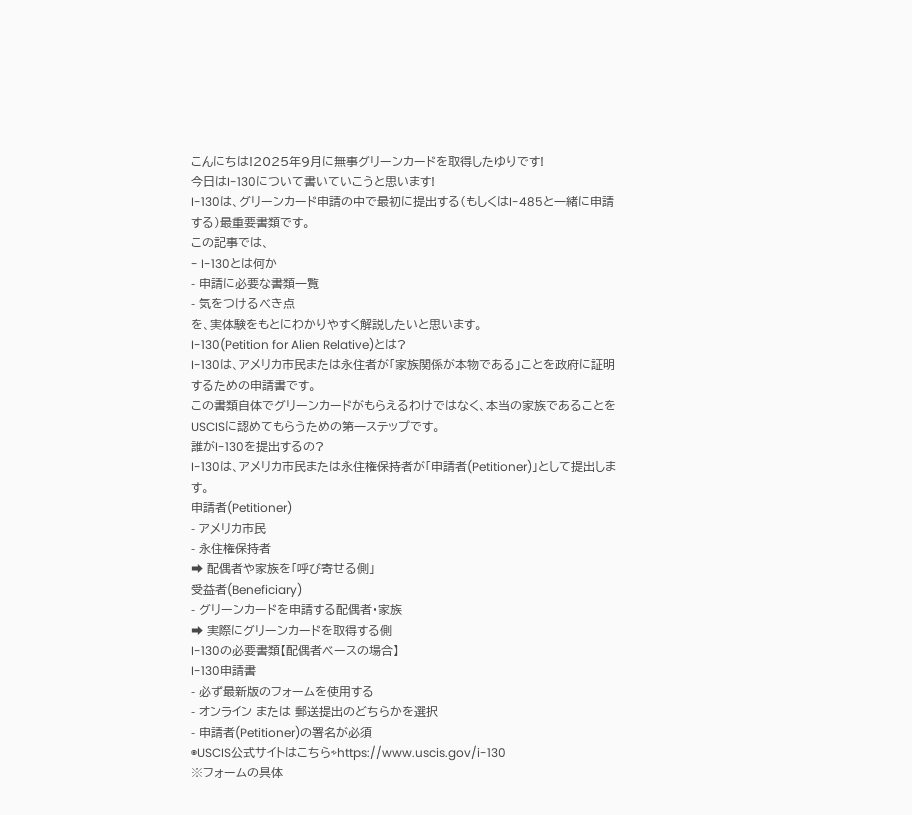こんにちは!2025年9月に無事グリーンカードを取得したゆりです!
今日はI-130について書いていこうと思います!
I-130は、グリーンカード申請の中で最初に提出する(もしくはI-485と一緒に申請する)最重要書類です。
この記事では、
- I-130とは何か
- 申請に必要な書類一覧
- 気をつけるべき点
を、実体験をもとにわかりやすく解説したいと思います。
I-130(Petition for Alien Relative)とは?
I-130は、アメリカ市民または永住者が「家族関係が本物である」ことを政府に証明するための申請書です。
この書類自体でグリーンカードがもらえるわけではなく、本当の家族であることをUSCISに認めてもらうための第一ステップです。
誰がI-130を提出するの?
I-130は、アメリカ市民または永住権保持者が「申請者(Petitioner)」として提出します。
申請者(Petitioner)
- アメリカ市民
- 永住権保持者
➡ 配偶者や家族を「呼び寄せる側」
受益者(Beneficiary)
- グリーンカードを申請する配偶者・家族
➡ 実際にグリーンカードを取得する側
I-130の必要書類【配偶者ベースの場合】
I-130申請書
- 必ず最新版のフォームを使用する
- オンライン または 郵送提出のどちらかを選択
- 申請者(Petitioner)の署名が必須
◉USCIS公式サイトはこちら⇨https://www.uscis.gov/i-130
※フォームの具体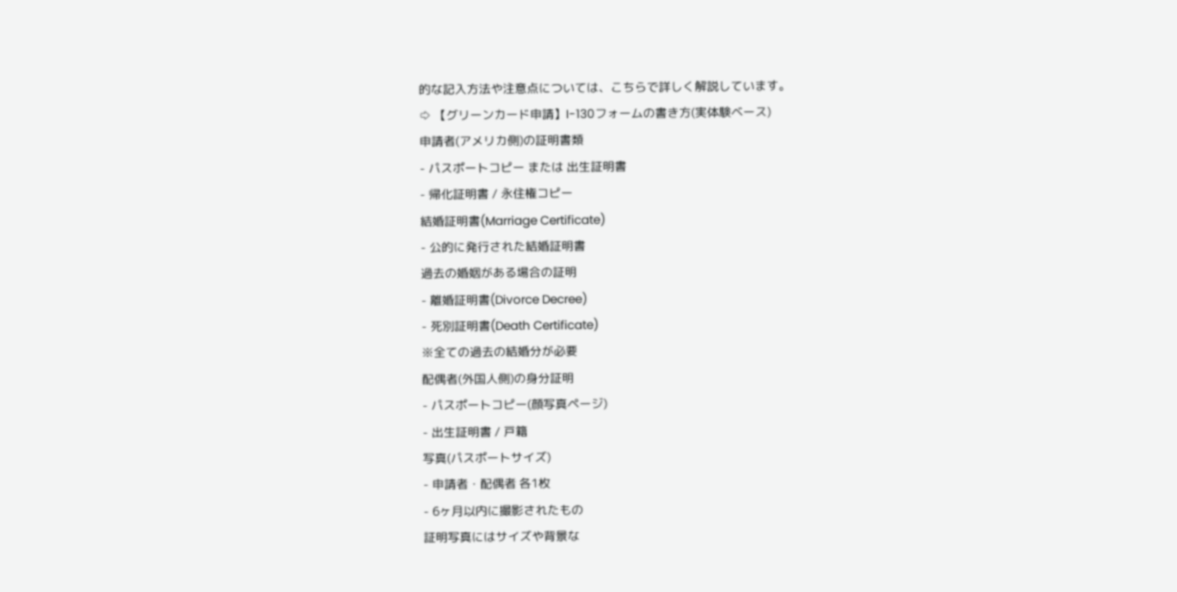的な記入方法や注意点については、こちらで詳しく解説しています。
⇨ 【グリーンカード申請】I-130フォームの書き方(実体験ベース)
申請者(アメリカ側)の証明書類
- パスポートコピー または 出生証明書
- 帰化証明書 / 永住権コピー
結婚証明書(Marriage Certificate)
- 公的に発行された結婚証明書
過去の婚姻がある場合の証明
- 離婚証明書(Divorce Decree)
- 死別証明書(Death Certificate)
※全ての過去の結婚分が必要
配偶者(外国人側)の身分証明
- パスポートコピー(顔写真ページ)
- 出生証明書 / 戸籍
写真(パスポートサイズ)
- 申請者・配偶者 各1枚
- 6ヶ月以内に撮影されたもの
証明写真にはサイズや背景な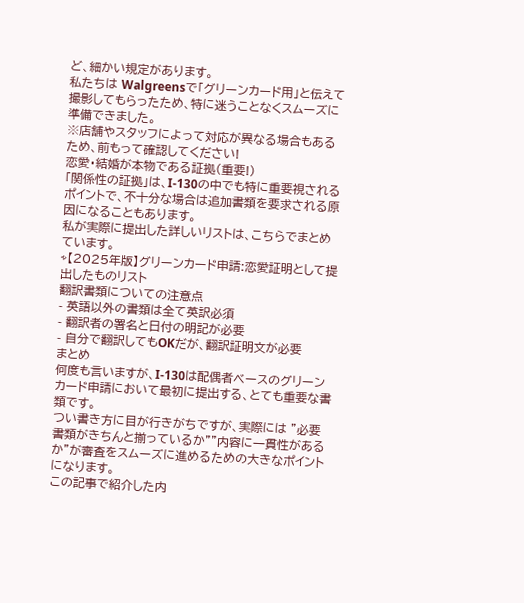ど、細かい規定があります。
私たちは Walgreensで「グリーンカード用」と伝えて撮影してもらったため、特に迷うことなくスムーズに準備できました。
※店舗やスタッフによって対応が異なる場合もあるため、前もって確認してください!
恋愛・結婚が本物である証拠(重要!)
「関係性の証拠」は、I-130の中でも特に重要視されるポイントで、不十分な場合は追加書類を要求される原因になることもあります。
私が実際に提出した詳しいリストは、こちらでまとめています。
⇨【2025年版】グリーンカード申請:恋愛証明として提出したものリスト
翻訳書類についての注意点
- 英語以外の書類は全て英訳必須
- 翻訳者の署名と日付の明記が必要
- 自分で翻訳してもOKだが、翻訳証明文が必要
まとめ
何度も言いますが、I-130は配偶者ベースのグリーンカード申請において最初に提出する、とても重要な書類です。
つい書き方に目が行きがちですが、実際には ”必要書類がきちんと揃っているか””内容に一貫性があるか”が審査をスムーズに進めるための大きなポイントになります。
この記事で紹介した内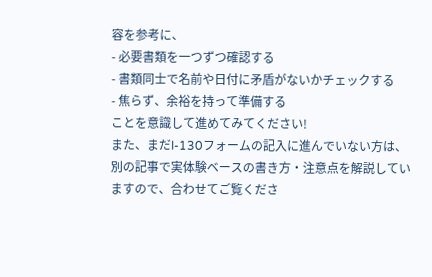容を参考に、
- 必要書類を一つずつ確認する
- 書類同士で名前や日付に矛盾がないかチェックする
- 焦らず、余裕を持って準備する
ことを意識して進めてみてください!
また、まだI-130フォームの記入に進んでいない方は、別の記事で実体験ベースの書き方・注意点を解説していますので、合わせてご覧くださ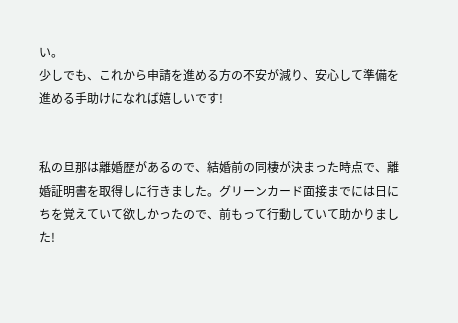い。
少しでも、これから申請を進める方の不安が減り、安心して準備を進める手助けになれば嬉しいです!


私の旦那は離婚歴があるので、結婚前の同棲が決まった時点で、離婚証明書を取得しに行きました。グリーンカード面接までには日にちを覚えていて欲しかったので、前もって行動していて助かりました!